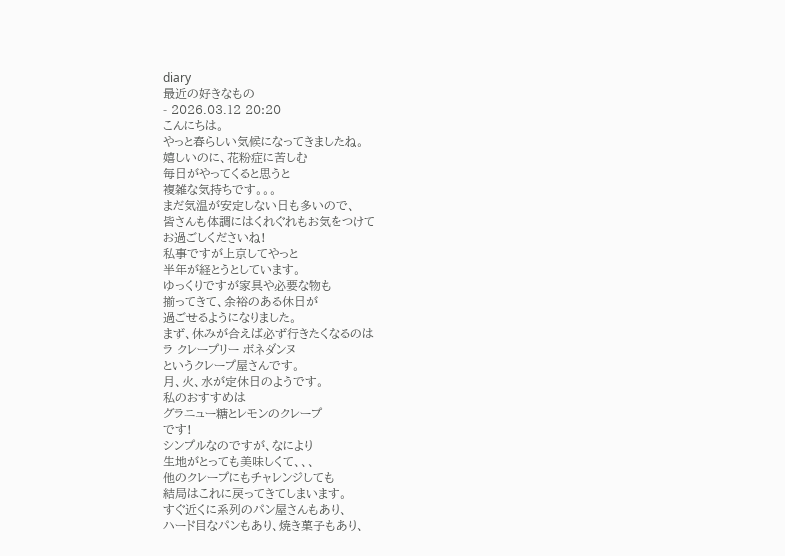diary
最近の好きなもの
- 2026.03.12 20:20
こんにちは。
やっと春らしい気候になってきましたね。
嬉しいのに、花粉症に苦しむ
毎日がやってくると思うと
複雑な気持ちです。。。
まだ気温が安定しない日も多いので、
皆さんも体調にはくれぐれもお気をつけて
お過ごしくださいね!
私事ですが上京してやっと
半年が経とうとしています。
ゆっくりですが家具や必要な物も
揃ってきて、余裕のある休日が
過ごせるようになりました。
まず、休みが合えば必ず行きたくなるのは
ラ クレープリー ボネダンヌ
というクレープ屋さんです。
月、火、水が定休日のようです。
私のおすすめは
グラニュー糖とレモンのクレープ
です!
シンプルなのですが、なにより
生地がとっても美味しくて、、、
他のクレープにもチャレンジしても
結局はこれに戻ってきてしまいます。
すぐ近くに系列のパン屋さんもあり、
ハード目なパンもあり、焼き菓子もあり、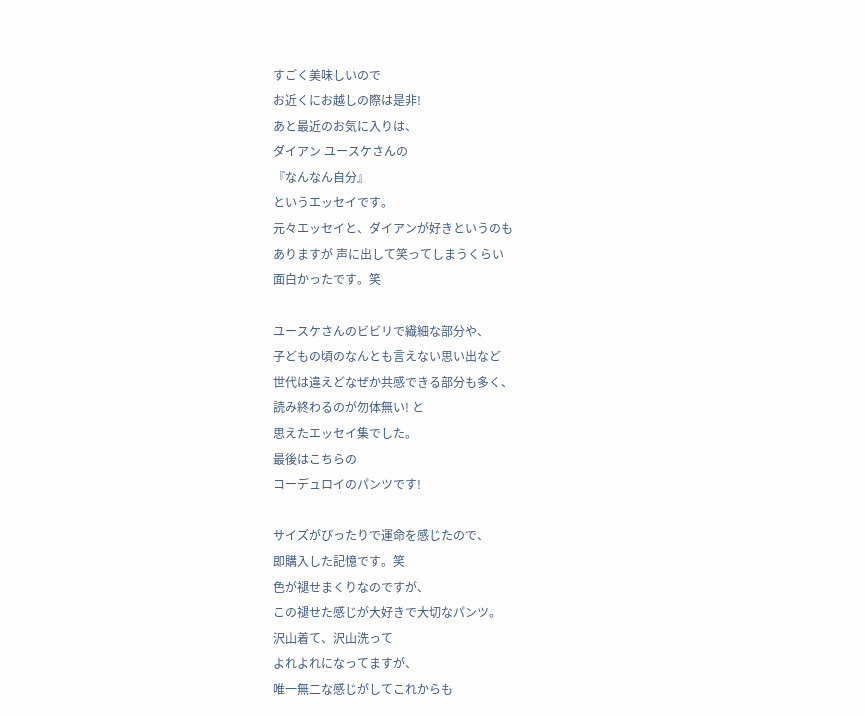すごく美味しいので
お近くにお越しの際は是非!
あと最近のお気に入りは、
ダイアン ユースケさんの
『なんなん自分』
というエッセイです。
元々エッセイと、ダイアンが好きというのも
ありますが 声に出して笑ってしまうくらい
面白かったです。笑

ユースケさんのビビリで繊細な部分や、
子どもの頃のなんとも言えない思い出など
世代は違えどなぜか共感できる部分も多く、
読み終わるのが勿体無い! と
思えたエッセイ集でした。
最後はこちらの
コーデュロイのパンツです!

サイズがぴったりで運命を感じたので、
即購入した記憶です。笑
色が褪せまくりなのですが、
この褪せた感じが大好きで大切なパンツ。
沢山着て、沢山洗って
よれよれになってますが、
唯一無二な感じがしてこれからも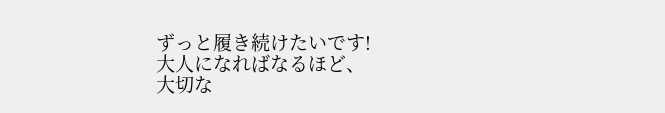ずっと履き続けたいです!
大人になればなるほど、
大切な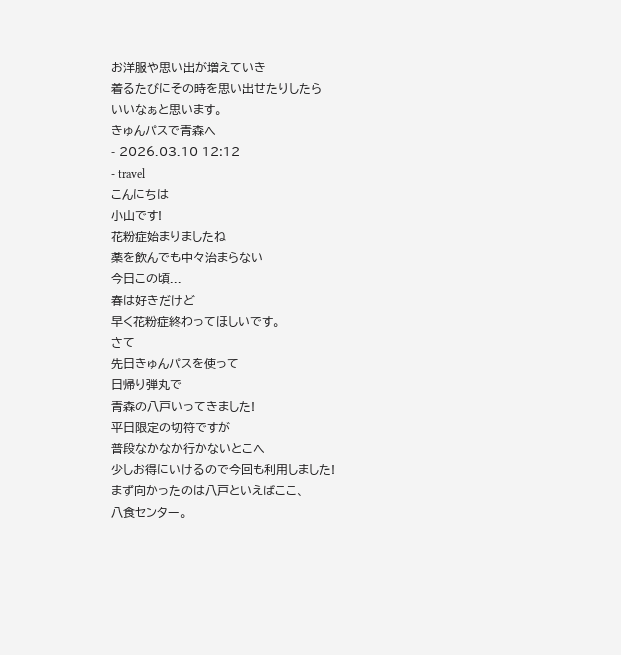お洋服や思い出が増えていき
着るたびにその時を思い出せたりしたら
いいなぁと思います。
きゅんパスで青森へ
- 2026.03.10 12:12
- travel
こんにちは
小山です!
花粉症始まりましたね
薬を飲んでも中々治まらない
今日この頃...
春は好きだけど
早く花粉症終わってほしいです。
さて
先日きゅんパスを使って
日帰り弾丸で
青森の八戸いってきました!
平日限定の切符ですが
普段なかなか行かないとこへ
少しお得にいけるので今回も利用しました!
まず向かったのは八戸といえばここ、
八食センター。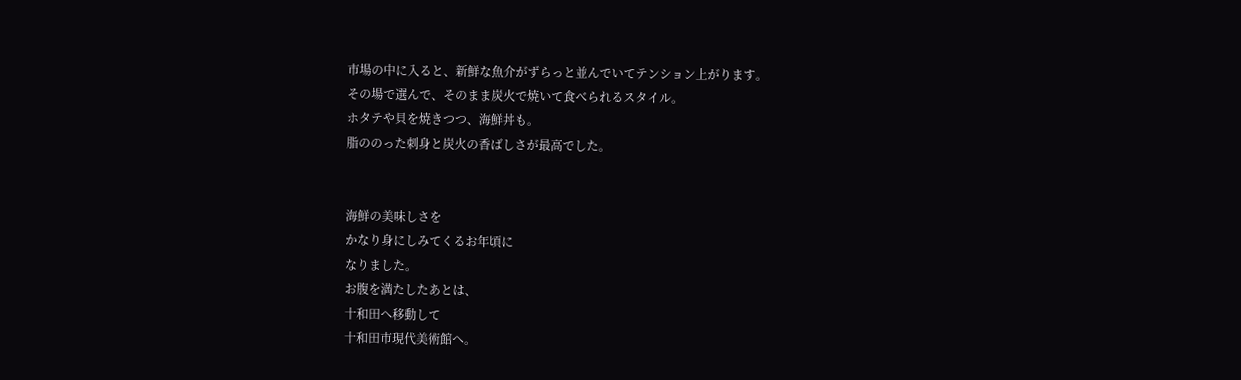市場の中に入ると、新鮮な魚介がずらっと並んでいてテンション上がります。
その場で選んで、そのまま炭火で焼いて食べられるスタイル。
ホタテや貝を焼きつつ、海鮮丼も。
脂ののった刺身と炭火の香ばしさが最高でした。


海鮮の美味しさを
かなり身にしみてくるお年頃に
なりました。
お腹を満たしたあとは、
十和田へ移動して
十和田市現代美術館へ。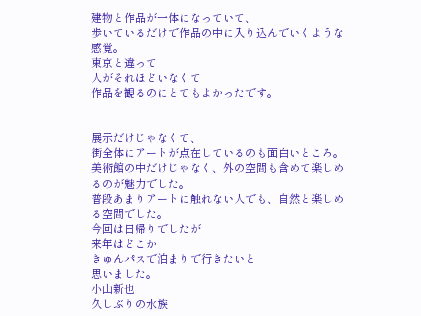建物と作品が一体になっていて、
歩いているだけで作品の中に入り込んでいくような感覚。
東京と違って
人がそれほどいなくて
作品を観るのにとてもよかったです。


展示だけじゃなくて、
街全体にアートが点在しているのも面白いところ。
美術館の中だけじゃなく、外の空間も含めて楽しめるのが魅力でした。
普段あまりアートに触れない人でも、自然と楽しめる空間でした。
今回は日帰りでしたが
来年はどこか
きゅんパスで泊まりで行きたいと
思いました。
小山新也
久しぶりの水族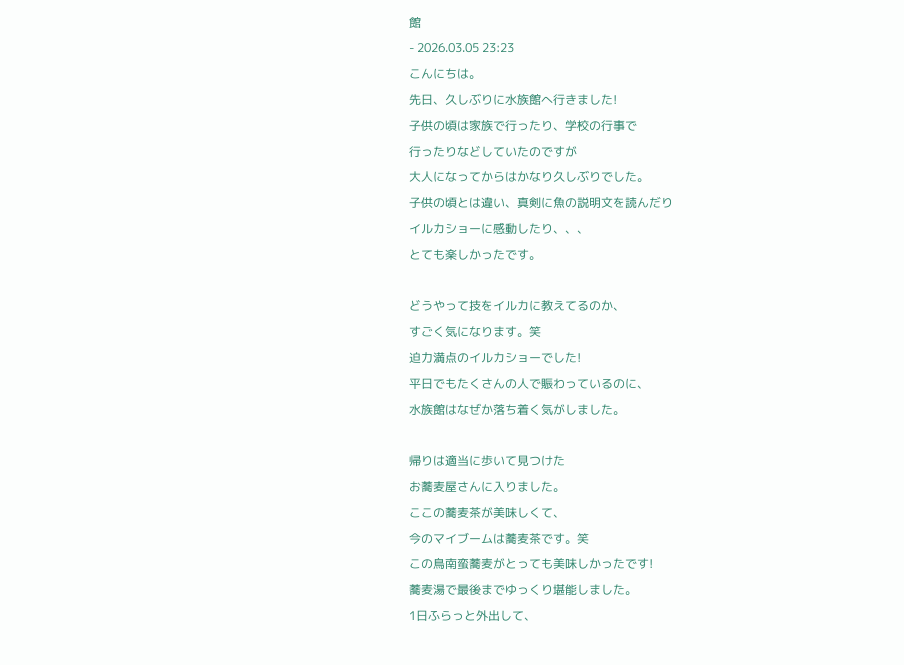館
- 2026.03.05 23:23
こんにちは。
先日、久しぶりに水族館へ行きました!
子供の頃は家族で行ったり、学校の行事で
行ったりなどしていたのですが
大人になってからはかなり久しぶりでした。
子供の頃とは違い、真剣に魚の説明文を読んだり
イルカショーに感動したり、、、
とても楽しかったです。

どうやって技をイルカに教えてるのか、
すごく気になります。笑
迫力満点のイルカショーでした!
平日でもたくさんの人で賑わっているのに、
水族館はなぜか落ち着く気がしました。

帰りは適当に歩いて見つけた
お蕎麦屋さんに入りました。
ここの蕎麦茶が美味しくて、
今のマイブームは蕎麦茶です。笑
この鳥南蛮蕎麦がとっても美味しかったです!
蕎麦湯で最後までゆっくり堪能しました。
1日ふらっと外出して、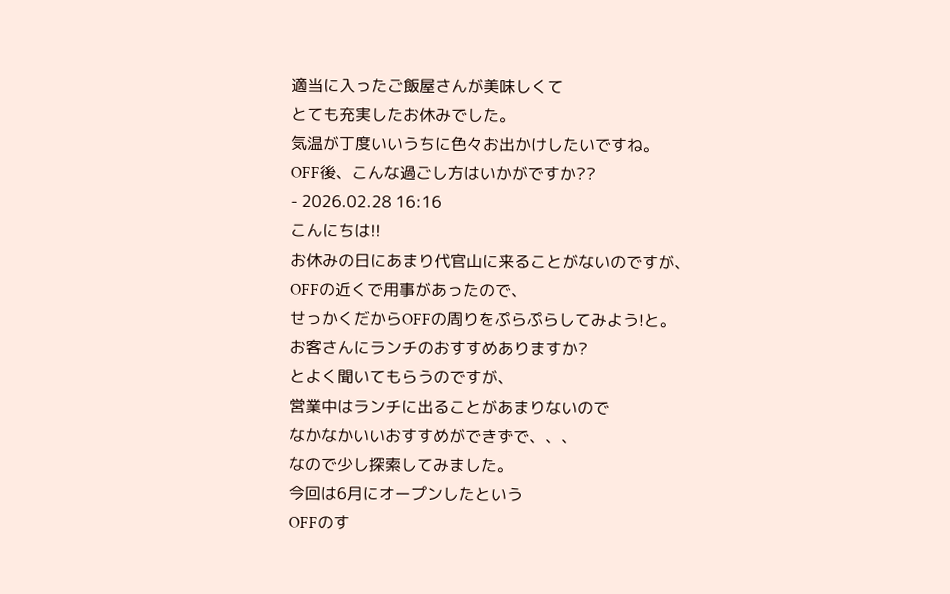適当に入ったご飯屋さんが美味しくて
とても充実したお休みでした。
気温が丁度いいうちに色々お出かけしたいですね。
OFF後、こんな過ごし方はいかがですか??
- 2026.02.28 16:16
こんにちは!!
お休みの日にあまり代官山に来ることがないのですが、
OFFの近くで用事があったので、
せっかくだからOFFの周りをぷらぷらしてみよう!と。
お客さんにランチのおすすめありますか?
とよく聞いてもらうのですが、
営業中はランチに出ることがあまりないので
なかなかいいおすすめができずで、、、
なので少し探索してみました。
今回は6月にオープンしたという
OFFのす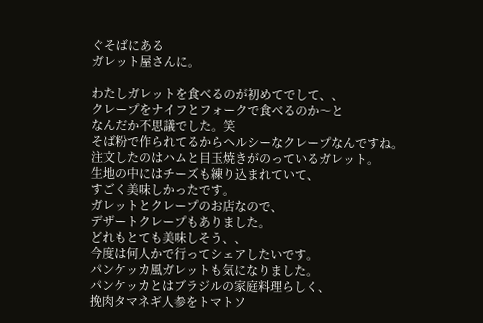ぐそばにある
ガレット屋さんに。

わたしガレットを食べるのが初めてでして、、
クレープをナイフとフォークで食べるのか〜と
なんだか不思議でした。笑
そば粉で作られてるからヘルシーなクレープなんですね。
注文したのはハムと目玉焼きがのっているガレット。
生地の中にはチーズも練り込まれていて、
すごく美味しかったです。
ガレットとクレープのお店なので、
デザートクレープもありました。
どれもとても美味しそう、、
今度は何人かで行ってシェアしたいです。
パンケッカ風ガレットも気になりました。
パンケッカとはブラジルの家庭料理らしく、
挽肉タマネギ人参をトマトソ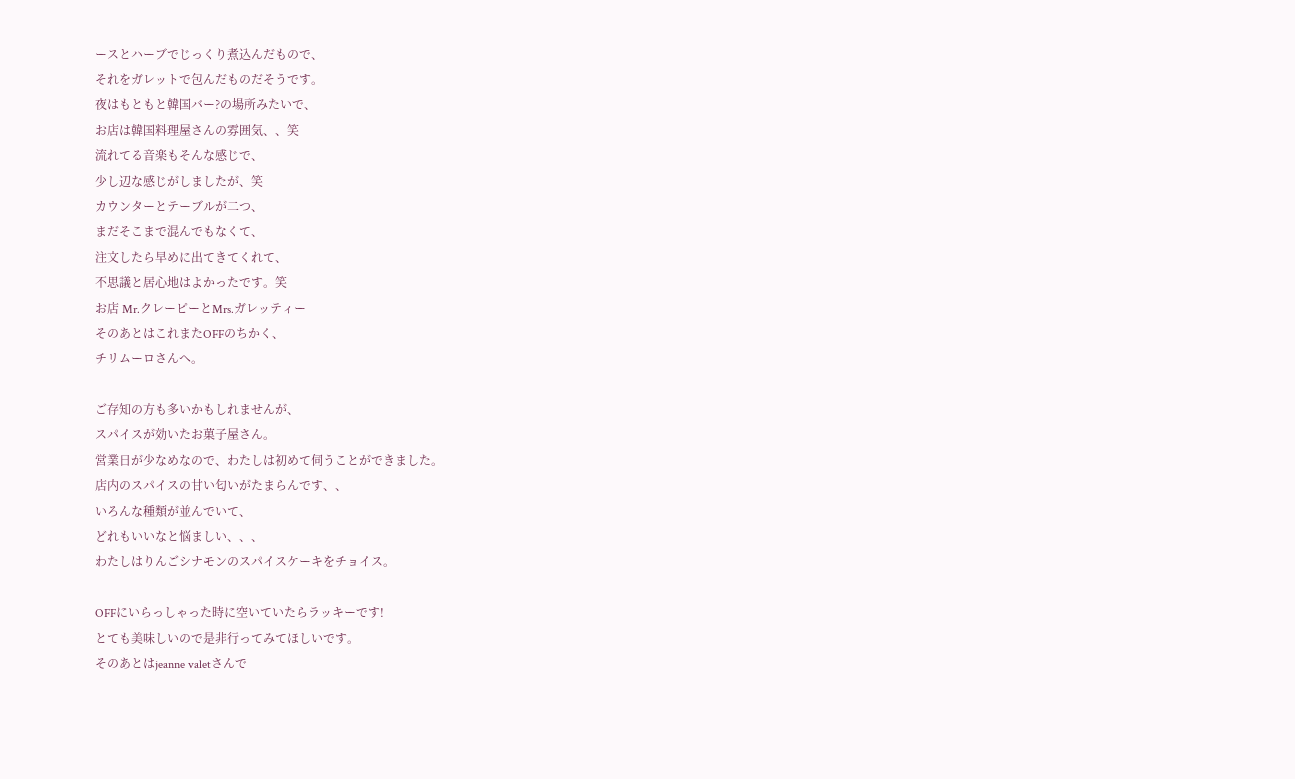ースとハーブでじっくり煮込んだもので、
それをガレットで包んだものだそうです。
夜はもともと韓国バー?の場所みたいで、
お店は韓国料理屋さんの雰囲気、、笑
流れてる音楽もそんな感じで、
少し辺な感じがしましたが、笑
カウンターとテーブルが二つ、
まだそこまで混んでもなくて、
注文したら早めに出てきてくれて、
不思議と居心地はよかったです。笑
お店 Mr.クレーピーとMrs.ガレッティー
そのあとはこれまたOFFのちかく、
チリムーロさんへ。

ご存知の方も多いかもしれませんが、
スパイスが効いたお菓子屋さん。
営業日が少なめなので、わたしは初めて伺うことができました。
店内のスパイスの甘い匂いがたまらんです、、
いろんな種類が並んでいて、
どれもいいなと悩ましい、、、
わたしはりんごシナモンのスパイスケーキをチョイス。

OFFにいらっしゃった時に空いていたらラッキーです!
とても美味しいので是非行ってみてほしいです。
そのあとはjeanne valetさんで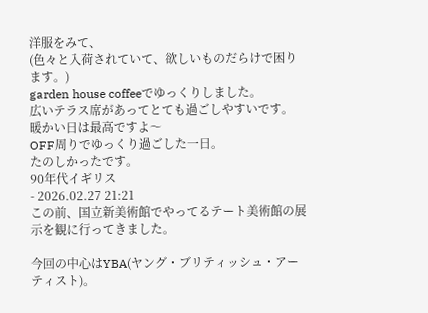洋服をみて、
(色々と入荷されていて、欲しいものだらけで困ります。)
garden house coffeeでゆっくりしました。
広いテラス席があってとても過ごしやすいです。
暖かい日は最高ですよ〜
OFF周りでゆっくり過ごした一日。
たのしかったです。
90年代イギリス
- 2026.02.27 21:21
この前、国立新美術館でやってるテート美術館の展示を観に行ってきました。

今回の中心はYBA(ヤング・ブリティッシュ・アーティスト)。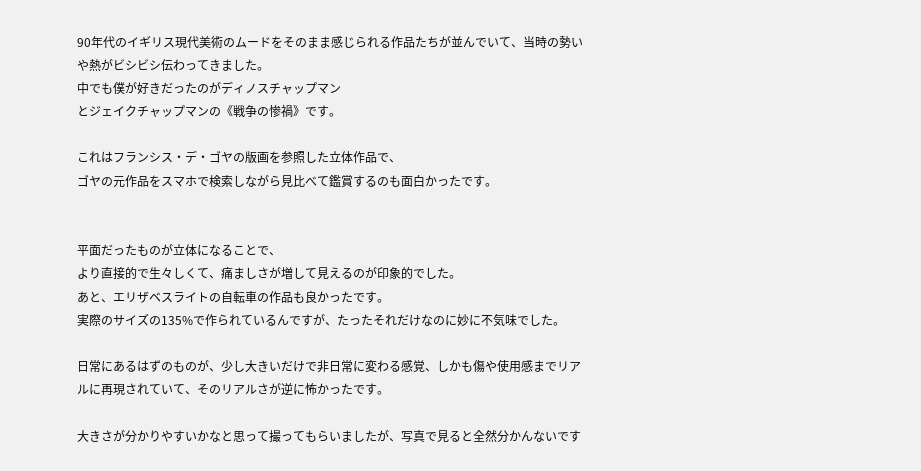90年代のイギリス現代美術のムードをそのまま感じられる作品たちが並んでいて、当時の勢いや熱がビシビシ伝わってきました。
中でも僕が好きだったのがディノスチャップマン
とジェイクチャップマンの《戦争の惨禍》です。

これはフランシス・デ・ゴヤの版画を参照した立体作品で、
ゴヤの元作品をスマホで検索しながら見比べて鑑賞するのも面白かったです。


平面だったものが立体になることで、
より直接的で生々しくて、痛ましさが増して見えるのが印象的でした。
あと、エリザベスライトの自転車の作品も良かったです。
実際のサイズの135%で作られているんですが、たったそれだけなのに妙に不気味でした。

日常にあるはずのものが、少し大きいだけで非日常に変わる感覚、しかも傷や使用感までリアルに再現されていて、そのリアルさが逆に怖かったです。

大きさが分かりやすいかなと思って撮ってもらいましたが、写真で見ると全然分かんないです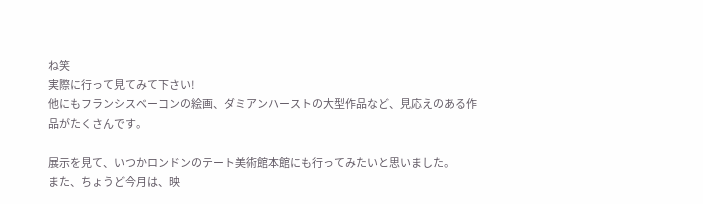ね笑
実際に行って見てみて下さい!
他にもフランシスベーコンの絵画、ダミアンハーストの大型作品など、見応えのある作品がたくさんです。

展示を見て、いつかロンドンのテート美術館本館にも行ってみたいと思いました。
また、ちょうど今月は、映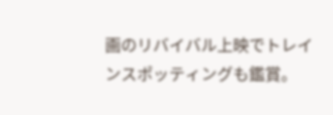画のリバイバル上映でトレインスポッティングも鑑賞。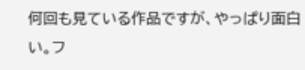何回も見ている作品ですが、やっぱり面白い。フ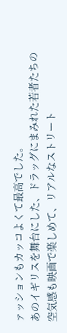ァッションもカッコよくて最高でした。
あのイギリスを舞台にした、ドラッグにまみれた若者たちの空気感も映画で楽しめて、リアルなストリート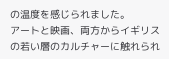の温度を感じられました。
アートと映画、両方からイギリスの若い層のカルチャーに触れられ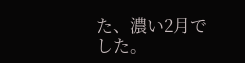た、濃い2月でした。